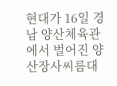현대가 16일 경남 양산체육관에서 벌어진 양산장사씨름대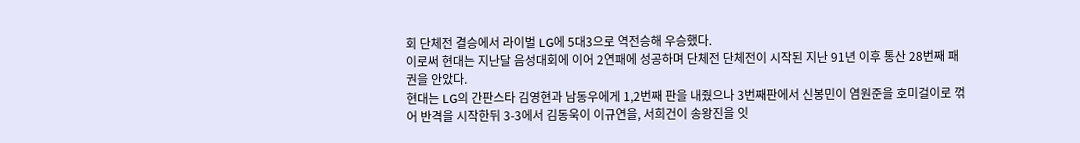회 단체전 결승에서 라이벌 LG에 5대3으로 역전승해 우승했다.
이로써 현대는 지난달 음성대회에 이어 2연패에 성공하며 단체전 단체전이 시작된 지난 91년 이후 통산 28번째 패권을 안았다.
현대는 LG의 간판스타 김영현과 남동우에게 1,2번째 판을 내줬으나 3번째판에서 신봉민이 염원준을 호미걸이로 꺾어 반격을 시작한뒤 3-3에서 김동욱이 이규연을, 서희건이 송왕진을 잇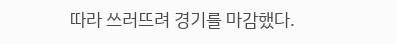따라 쓰러뜨려 경기를 마감했다.